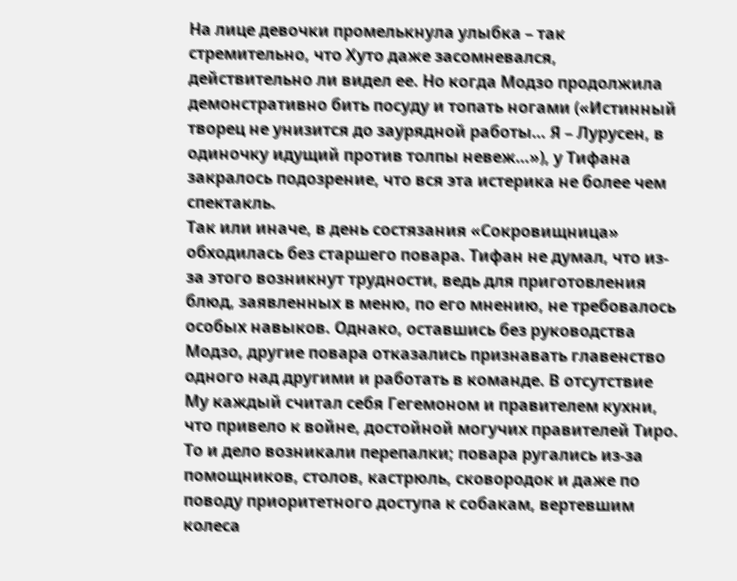На лице девочки промелькнула улыбка – так стремительно, что Хуто даже засомневался, действительно ли видел ее. Но когда Модзо продолжила демонстративно бить посуду и топать ногами («Истинный творец не унизится до заурядной работы… Я – Лурусен, в одиночку идущий против толпы невеж…»), у Тифана закралось подозрение, что вся эта истерика не более чем спектакль.
Так или иначе, в день состязания «Сокровищница» обходилась без старшего повара. Тифан не думал, что из-за этого возникнут трудности, ведь для приготовления блюд, заявленных в меню, по его мнению, не требовалось особых навыков. Однако, оставшись без руководства Модзо, другие повара отказались признавать главенство одного над другими и работать в команде. В отсутствие Му каждый считал себя Гегемоном и правителем кухни, что привело к войне, достойной могучих правителей Тиро. То и дело возникали перепалки; повара ругались из-за помощников, столов, кастрюль, сковородок и даже по поводу приоритетного доступа к собакам, вертевшим колеса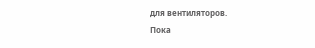для вентиляторов.
Пока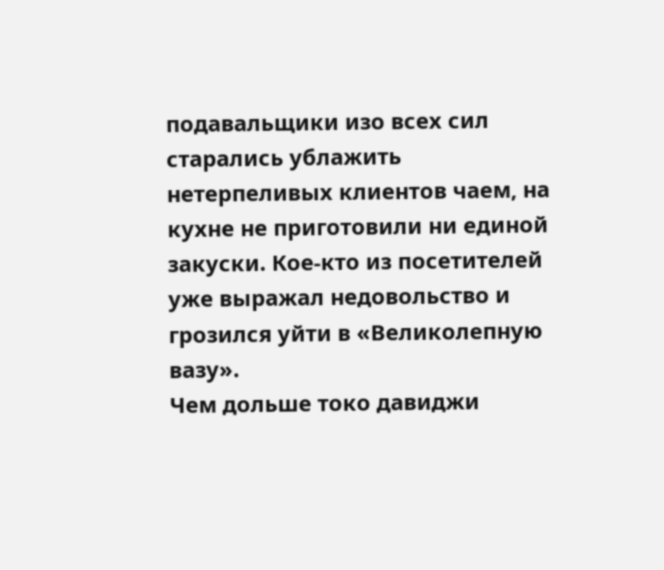подавальщики изо всех сил старались ублажить нетерпеливых клиентов чаем, на кухне не приготовили ни единой закуски. Кое-кто из посетителей уже выражал недовольство и грозился уйти в «Великолепную вазу».
Чем дольше токо давиджи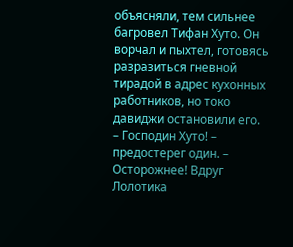объясняли, тем сильнее багровел Тифан Хуто. Он ворчал и пыхтел, готовясь разразиться гневной тирадой в адрес кухонных работников, но токо давиджи остановили его.
– Господин Хуто! – предостерег один. – Осторожнее! Вдруг Лолотика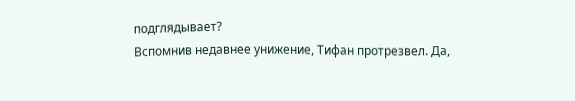подглядывает?
Вспомнив недавнее унижение, Тифан протрезвел. Да,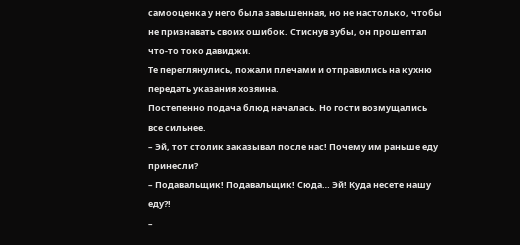самооценка у него была завышенная, но не настолько, чтобы не признавать своих ошибок. Стиснув зубы, он прошептал что-то токо давиджи.
Те переглянулись, пожали плечами и отправились на кухню передать указания хозяина.
Постепенно подача блюд началась. Но гости возмущались все сильнее.
– Эй, тот столик заказывал после нас! Почему им раньше еду принесли?
– Подавальщик! Подавальщик! Сюда… Эй! Куда несете нашу еду?!
–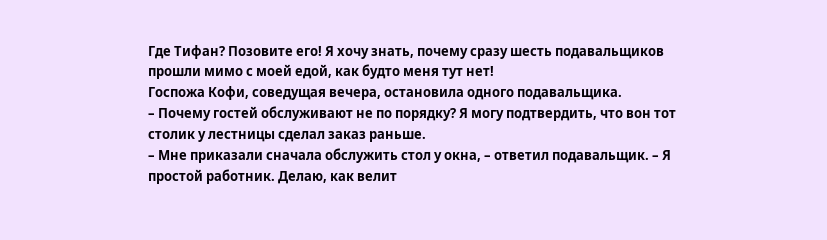Где Тифан? Позовите его! Я хочу знать, почему сразу шесть подавальщиков прошли мимо с моей едой, как будто меня тут нет!
Госпожа Кофи, соведущая вечера, остановила одного подавальщика.
– Почему гостей обслуживают не по порядку? Я могу подтвердить, что вон тот столик у лестницы сделал заказ раньше.
– Мне приказали сначала обслужить стол у окна, – ответил подавальщик. – Я простой работник. Делаю, как велит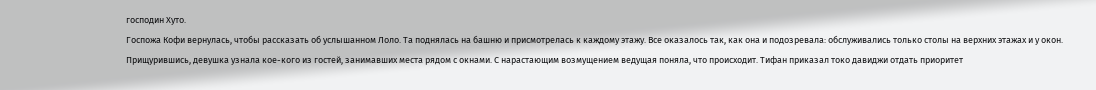господин Хуто.
Госпожа Кофи вернулась, чтобы рассказать об услышанном Лоло. Та поднялась на башню и присмотрелась к каждому этажу. Все оказалось так, как она и подозревала: обслуживались только столы на верхних этажах и у окон. Прищурившись, девушка узнала кое-кого из гостей, занимавших места рядом с окнами. С нарастающим возмущением ведущая поняла, что происходит. Тифан приказал токо давиджи отдать приоритет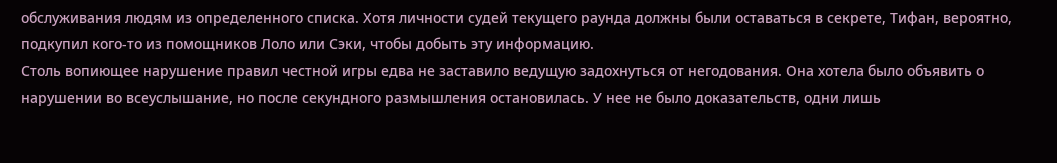обслуживания людям из определенного списка. Хотя личности судей текущего раунда должны были оставаться в секрете, Тифан, вероятно, подкупил кого-то из помощников Лоло или Сэки, чтобы добыть эту информацию.
Столь вопиющее нарушение правил честной игры едва не заставило ведущую задохнуться от негодования. Она хотела было объявить о нарушении во всеуслышание, но после секундного размышления остановилась. У нее не было доказательств, одни лишь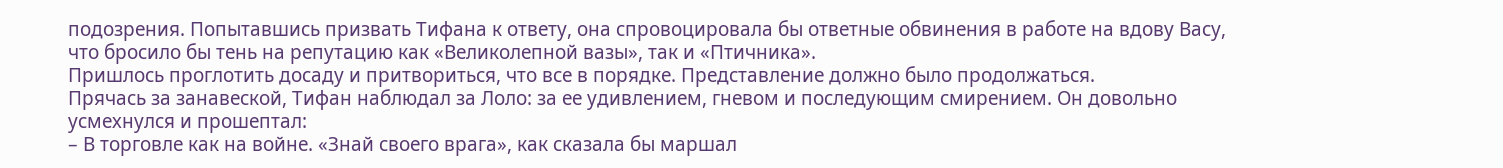подозрения. Попытавшись призвать Тифана к ответу, она спровоцировала бы ответные обвинения в работе на вдову Васу, что бросило бы тень на репутацию как «Великолепной вазы», так и «Птичника».
Пришлось проглотить досаду и притвориться, что все в порядке. Представление должно было продолжаться.
Прячась за занавеской, Тифан наблюдал за Лоло: за ее удивлением, гневом и последующим смирением. Он довольно усмехнулся и прошептал:
– В торговле как на войне. «Знай своего врага», как сказала бы маршал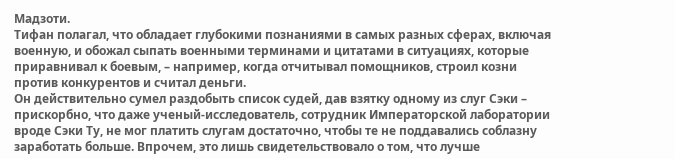Мадзоти.
Тифан полагал, что обладает глубокими познаниями в самых разных сферах, включая военную, и обожал сыпать военными терминами и цитатами в ситуациях, которые приравнивал к боевым, – например, когда отчитывал помощников, строил козни против конкурентов и считал деньги.
Он действительно сумел раздобыть список судей, дав взятку одному из слуг Сэки – прискорбно, что даже ученый-исследователь, сотрудник Императорской лаборатории вроде Сэки Ту, не мог платить слугам достаточно, чтобы те не поддавались соблазну заработать больше. Впрочем, это лишь свидетельствовало о том, что лучше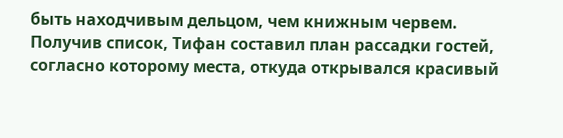быть находчивым дельцом, чем книжным червем.
Получив список, Тифан составил план рассадки гостей, согласно которому места, откуда открывался красивый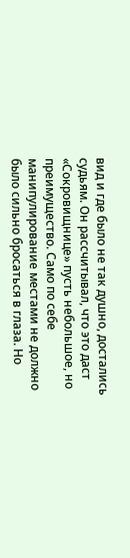вид и где было не так душно, достались судьям. Он рассчитывал, что это даст «Сокровищнице» пусть небольшое, но преимущество. Само по себе манипулирование местами не должно было сильно бросаться в глаза. Но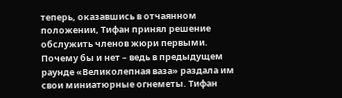теперь, оказавшись в отчаянном положении, Тифан принял решение обслужить членов жюри первыми. Почему бы и нет – ведь в предыдущем раунде «Великолепная ваза» раздала им свои миниатюрные огнеметы. Тифан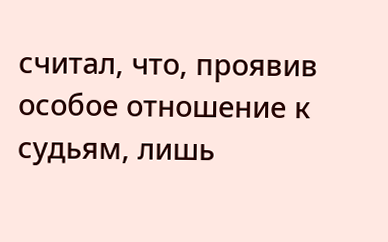считал, что, проявив особое отношение к судьям, лишь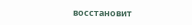восстановит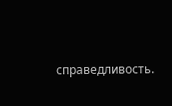справедливость.